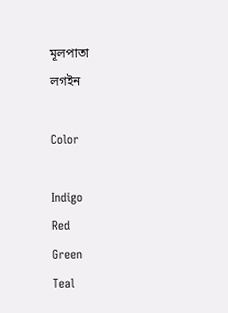মূলপাতা
লগইন

Color

Indigo
Red
Green
Teal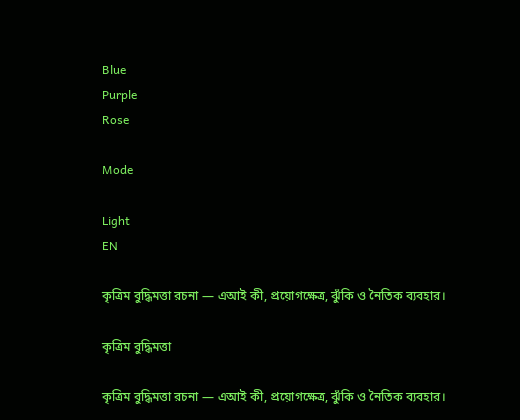Blue
Purple
Rose

Mode

Light
EN

কৃত্রিম বুদ্ধিমত্তা রচনা — এআই কী, প্রয়োগক্ষেত্র, ঝুঁকি ও নৈতিক ব্যবহার।

কৃত্রিম বুদ্ধিমত্তা

কৃত্রিম বুদ্ধিমত্তা রচনা — এআই কী, প্রয়োগক্ষেত্র, ঝুঁকি ও নৈতিক ব্যবহার।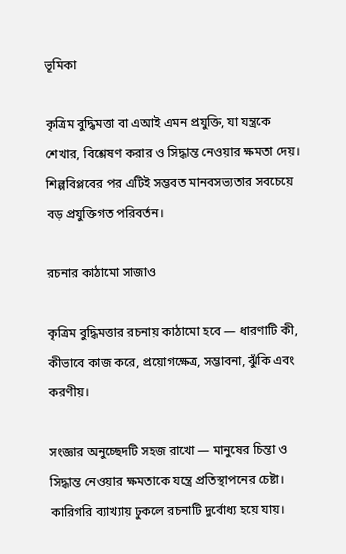ভূমিকা

কৃত্রিম বুদ্ধিমত্তা বা এআই এমন প্রযুক্তি, যা যন্ত্রকে শেখার, বিশ্লেষণ করার ও সিদ্ধান্ত নেওয়ার ক্ষমতা দেয়। শিল্পবিপ্লবের পর এটিই সম্ভবত মানবসভ্যতার সবচেয়ে বড় প্রযুক্তিগত পরিবর্তন।

রচনার কাঠামো সাজাও

কৃত্রিম বুদ্ধিমত্তার রচনায় কাঠামো হবে — ধারণাটি কী, কীভাবে কাজ করে, প্রয়োগক্ষেত্র, সম্ভাবনা, ঝুঁকি এবং করণীয়।

সংজ্ঞার অনুচ্ছেদটি সহজ রাখো — মানুষের চিন্তা ও সিদ্ধান্ত নেওয়ার ক্ষমতাকে যন্ত্রে প্রতিস্থাপনের চেষ্টা। কারিগরি ব্যাখ্যায় ঢুকলে রচনাটি দুর্বোধ্য হয়ে যায়।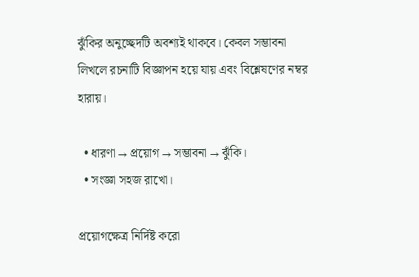ঝুঁকির অনুচ্ছেদটি অবশ্যই থাকবে। কেবল সম্ভাবনা লিখলে রচনাটি বিজ্ঞাপন হয়ে যায় এবং বিশ্লেষণের নম্বর হারায়।

  • ধারণা → প্রয়োগ → সম্ভাবনা → ঝুঁকি।
  • সংজ্ঞা সহজ রাখো।

প্রয়োগক্ষেত্র নির্দিষ্ট করো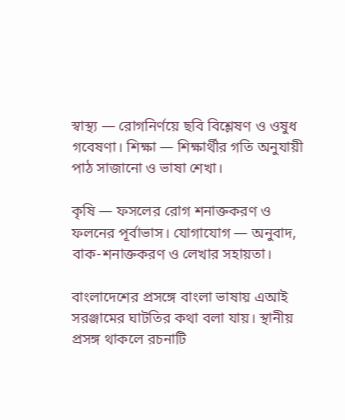স্বাস্থ্য — রোগনির্ণয়ে ছবি বিশ্লেষণ ও ওষুধ গবেষণা। শিক্ষা — শিক্ষার্থীর গতি অনুযায়ী পাঠ সাজানো ও ভাষা শেখা।

কৃষি — ফসলের রোগ শনাক্তকরণ ও ফলনের পূর্বাভাস। যোগাযোগ — অনুবাদ, বাক-শনাক্তকরণ ও লেখার সহায়তা।

বাংলাদেশের প্রসঙ্গে বাংলা ভাষায় এআই সরঞ্জামের ঘাটতির কথা বলা যায়। স্থানীয় প্রসঙ্গ থাকলে রচনাটি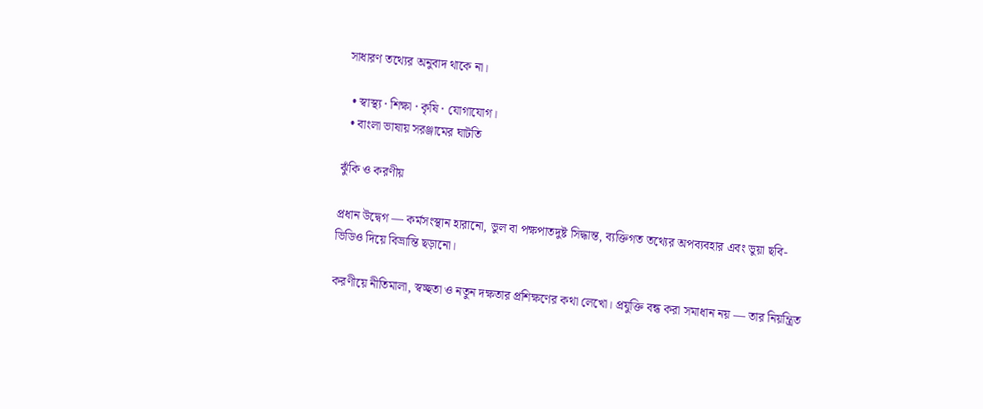সাধারণ তথ্যের অনুবাদ থাকে না।

  • স্বাস্থ্য · শিক্ষা · কৃষি · যোগাযোগ।
  • বাংলা ভাষায় সরঞ্জামের ঘাটতি

ঝুঁকি ও করণীয়

প্রধান উদ্বেগ — কর্মসংস্থান হারানো, ভুল বা পক্ষপাতদুষ্ট সিদ্ধান্ত, ব্যক্তিগত তথ্যের অপব্যবহার এবং ভুয়া ছবি-ভিডিও দিয়ে বিভ্রান্তি ছড়ানো।

করণীয়ে নীতিমালা, স্বচ্ছতা ও নতুন দক্ষতার প্রশিক্ষণের কথা লেখো। প্রযুক্তি বন্ধ করা সমাধান নয় — তার নিয়ন্ত্রিত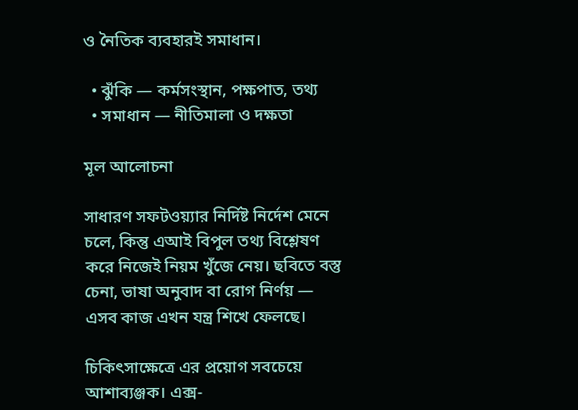ও নৈতিক ব্যবহারই সমাধান।

  • ঝুঁকি — কর্মসংস্থান, পক্ষপাত, তথ্য
  • সমাধান — নীতিমালা ও দক্ষতা

মূল আলোচনা

সাধারণ সফটওয়্যার নির্দিষ্ট নির্দেশ মেনে চলে, কিন্তু এআই বিপুল তথ্য বিশ্লেষণ করে নিজেই নিয়ম খুঁজে নেয়। ছবিতে বস্তু চেনা, ভাষা অনুবাদ বা রোগ নির্ণয় — এসব কাজ এখন যন্ত্র শিখে ফেলছে।

চিকিৎসাক্ষেত্রে এর প্রয়োগ সবচেয়ে আশাব্যঞ্জক। এক্স-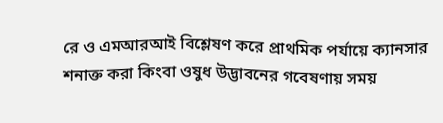রে ও এমআরআই বিশ্লেষণ করে প্রাথমিক পর্যায়ে ক্যানসার শনাক্ত করা কিংবা ওষুধ উদ্ভাবনের গবেষণায় সময়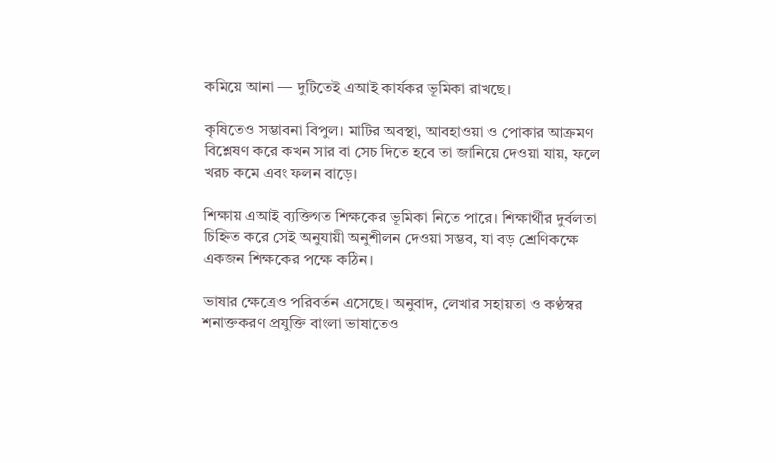কমিয়ে আনা — দুটিতেই এআই কার্যকর ভূমিকা রাখছে।

কৃষিতেও সম্ভাবনা বিপুল। মাটির অবস্থা, আবহাওয়া ও পোকার আক্রমণ বিশ্লেষণ করে কখন সার বা সেচ দিতে হবে তা জানিয়ে দেওয়া যায়, ফলে খরচ কমে এবং ফলন বাড়ে।

শিক্ষায় এআই ব্যক্তিগত শিক্ষকের ভূমিকা নিতে পারে। শিক্ষার্থীর দুর্বলতা চিহ্নিত করে সেই অনুযায়ী অনুশীলন দেওয়া সম্ভব, যা বড় শ্রেণিকক্ষে একজন শিক্ষকের পক্ষে কঠিন।

ভাষার ক্ষেত্রেও পরিবর্তন এসেছে। অনুবাদ, লেখার সহায়তা ও কণ্ঠস্বর শনাক্তকরণ প্রযুক্তি বাংলা ভাষাতেও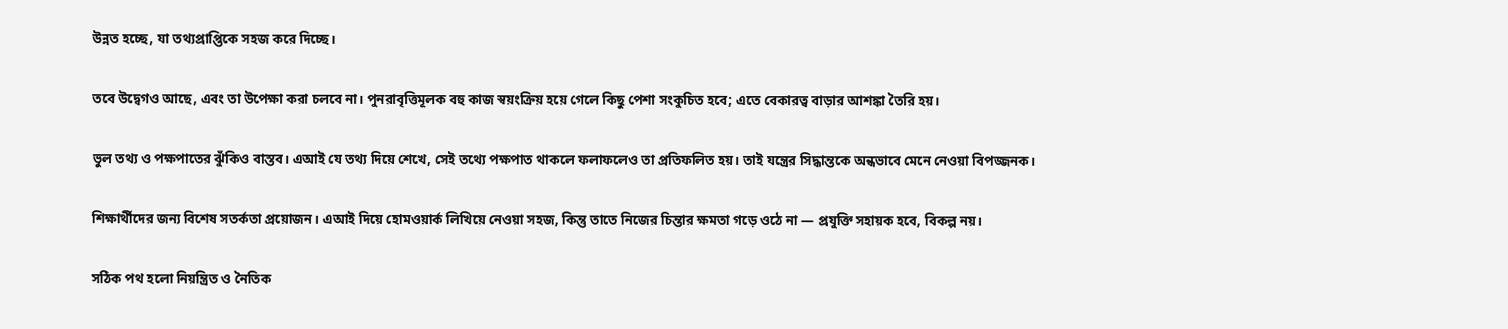উন্নত হচ্ছে, যা তথ্যপ্রাপ্তিকে সহজ করে দিচ্ছে।

তবে উদ্বেগও আছে, এবং তা উপেক্ষা করা চলবে না। পুনরাবৃত্তিমূলক বহু কাজ স্বয়ংক্রিয় হয়ে গেলে কিছু পেশা সংকুচিত হবে; এতে বেকারত্ব বাড়ার আশঙ্কা তৈরি হয়।

ভুল তথ্য ও পক্ষপাতের ঝুঁকিও বাস্তব। এআই যে তথ্য দিয়ে শেখে, সেই তথ্যে পক্ষপাত থাকলে ফলাফলেও তা প্রতিফলিত হয়। তাই যন্ত্রের সিদ্ধান্তকে অন্ধভাবে মেনে নেওয়া বিপজ্জনক।

শিক্ষার্থীদের জন্য বিশেষ সতর্কতা প্রয়োজন। এআই দিয়ে হোমওয়ার্ক লিখিয়ে নেওয়া সহজ, কিন্তু তাতে নিজের চিন্তার ক্ষমতা গড়ে ওঠে না — প্রযুক্তি সহায়ক হবে, বিকল্প নয়।

সঠিক পথ হলো নিয়ন্ত্রিত ও নৈতিক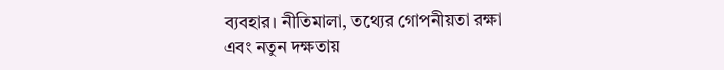ব্যবহার। নীতিমালা, তথ্যের গোপনীয়তা রক্ষা এবং নতুন দক্ষতায়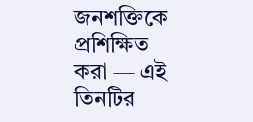জনশক্তিকে প্রশিক্ষিত করা — এই তিনটির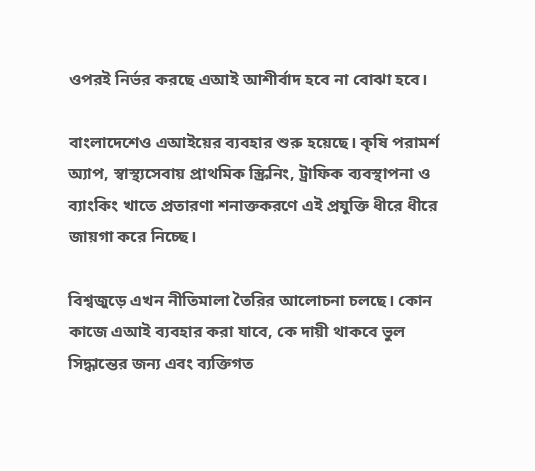ওপরই নির্ভর করছে এআই আশীর্বাদ হবে না বোঝা হবে।

বাংলাদেশেও এআইয়ের ব্যবহার শুরু হয়েছে। কৃষি পরামর্শ অ্যাপ, স্বাস্থ্যসেবায় প্রাথমিক স্ক্রিনিং, ট্রাফিক ব্যবস্থাপনা ও ব্যাংকিং খাতে প্রতারণা শনাক্তকরণে এই প্রযুক্তি ধীরে ধীরে জায়গা করে নিচ্ছে।

বিশ্বজুড়ে এখন নীতিমালা তৈরির আলোচনা চলছে। কোন কাজে এআই ব্যবহার করা যাবে, কে দায়ী থাকবে ভুল সিদ্ধান্তের জন্য এবং ব্যক্তিগত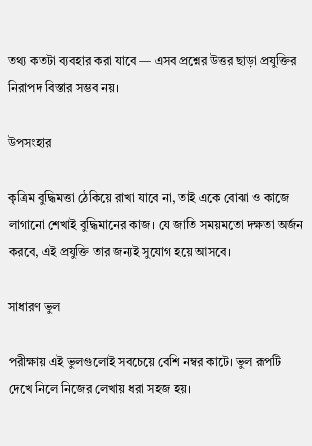তথ্য কতটা ব্যবহার করা যাবে — এসব প্রশ্নের উত্তর ছাড়া প্রযুক্তির নিরাপদ বিস্তার সম্ভব নয়।

উপসংহার

কৃত্রিম বুদ্ধিমত্তা ঠেকিয়ে রাখা যাবে না, তাই একে বোঝা ও কাজে লাগানো শেখাই বুদ্ধিমানের কাজ। যে জাতি সময়মতো দক্ষতা অর্জন করবে, এই প্রযুক্তি তার জন্যই সুযোগ হয়ে আসবে।

সাধারণ ভুল

পরীক্ষায় এই ভুলগুলোই সবচেয়ে বেশি নম্বর কাটে। ভুল রূপটি দেখে নিলে নিজের লেখায় ধরা সহজ হয়।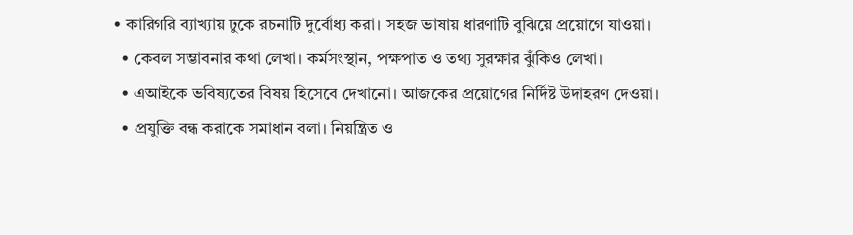• কারিগরি ব্যাখ্যায় ঢুকে রচনাটি দুর্বোধ্য করা। সহজ ভাষায় ধারণাটি বুঝিয়ে প্রয়োগে যাওয়া।
  • কেবল সম্ভাবনার কথা লেখা। কর্মসংস্থান, পক্ষপাত ও তথ্য সুরক্ষার ঝুঁকিও লেখা।
  • এআইকে ভবিষ্যতের বিষয় হিসেবে দেখানো। আজকের প্রয়োগের নির্দিষ্ট উদাহরণ দেওয়া।
  • প্রযুক্তি বন্ধ করাকে সমাধান বলা। নিয়ন্ত্রিত ও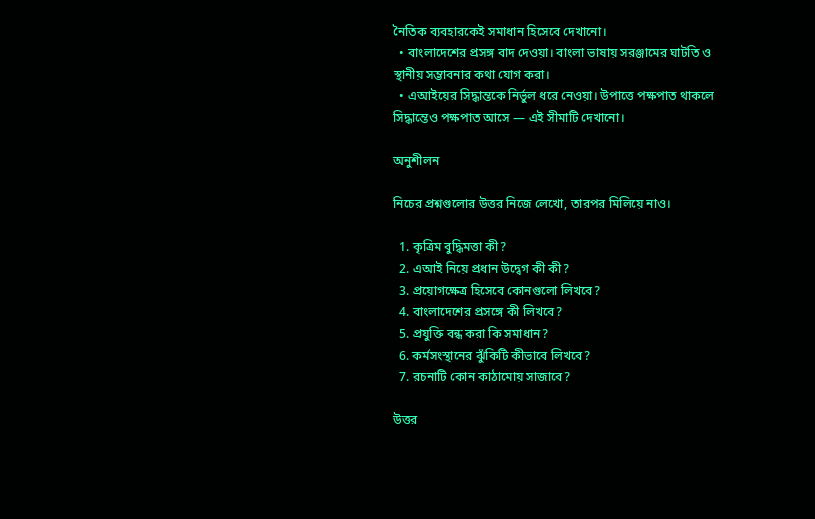নৈতিক ব্যবহারকেই সমাধান হিসেবে দেখানো।
  • বাংলাদেশের প্রসঙ্গ বাদ দেওয়া। বাংলা ভাষায় সরঞ্জামের ঘাটতি ও স্থানীয় সম্ভাবনার কথা যোগ করা।
  • এআইয়ের সিদ্ধান্তকে নির্ভুল ধরে নেওয়া। উপাত্তে পক্ষপাত থাকলে সিদ্ধান্তেও পক্ষপাত আসে — এই সীমাটি দেখানো।

অনুশীলন

নিচের প্রশ্নগুলোর উত্তর নিজে লেখো, তারপর মিলিয়ে নাও।

  1. কৃত্রিম বুদ্ধিমত্তা কী?
  2. এআই নিয়ে প্রধান উদ্বেগ কী কী?
  3. প্রয়োগক্ষেত্র হিসেবে কোনগুলো লিখবে?
  4. বাংলাদেশের প্রসঙ্গে কী লিখবে?
  5. প্রযুক্তি বন্ধ করা কি সমাধান?
  6. কর্মসংস্থানের ঝুঁকিটি কীভাবে লিখবে?
  7. রচনাটি কোন কাঠামোয় সাজাবে?

উত্তর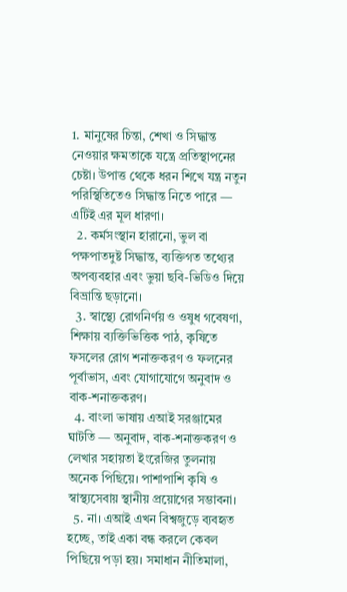1. মানুষের চিন্তা, শেখা ও সিদ্ধান্ত নেওয়ার ক্ষমতাকে যন্ত্রে প্রতিস্থাপনের চেষ্টা। উপাত্ত থেকে ধরন শিখে যন্ত্র নতুন পরিস্থিতিতেও সিদ্ধান্ত নিতে পারে — এটিই এর মূল ধারণা।
  2. কর্মসংস্থান হারানো, ভুল বা পক্ষপাতদুষ্ট সিদ্ধান্ত, ব্যক্তিগত তথ্যের অপব্যবহার এবং ভুয়া ছবি-ভিডিও দিয়ে বিভ্রান্তি ছড়ানো।
  3. স্বাস্থ্যে রোগনির্ণয় ও ওষুধ গবেষণা, শিক্ষায় ব্যক্তিভিত্তিক পাঠ, কৃষিতে ফসলের রোগ শনাক্তকরণ ও ফলনের পূর্বাভাস, এবং যোগাযোগে অনুবাদ ও বাক-শনাক্তকরণ।
  4. বাংলা ভাষায় এআই সরঞ্জামের ঘাটতি — অনুবাদ, বাক-শনাক্তকরণ ও লেখার সহায়তা ইংরেজির তুলনায় অনেক পিছিয়ে। পাশাপাশি কৃষি ও স্বাস্থ্যসেবায় স্থানীয় প্রয়োগের সম্ভাবনা।
  5. না। এআই এখন বিশ্বজুড়ে ব্যবহৃত হচ্ছে, তাই একা বন্ধ করলে কেবল পিছিয়ে পড়া হয়। সমাধান নীতিমালা,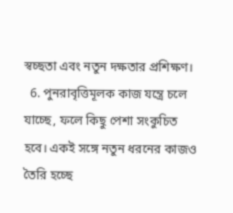স্বচ্ছতা এবং নতুন দক্ষতার প্রশিক্ষণ।
  6. পুনরাবৃত্তিমূলক কাজ যন্ত্রে চলে যাচ্ছে, ফলে কিছু পেশা সংকুচিত হবে। একই সঙ্গে নতুন ধরনের কাজও তৈরি হচ্ছে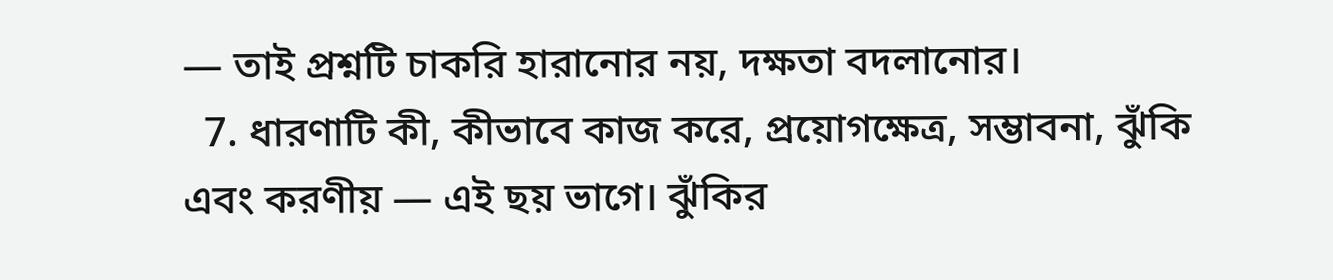— তাই প্রশ্নটি চাকরি হারানোর নয়, দক্ষতা বদলানোর।
  7. ধারণাটি কী, কীভাবে কাজ করে, প্রয়োগক্ষেত্র, সম্ভাবনা, ঝুঁকি এবং করণীয় — এই ছয় ভাগে। ঝুঁকির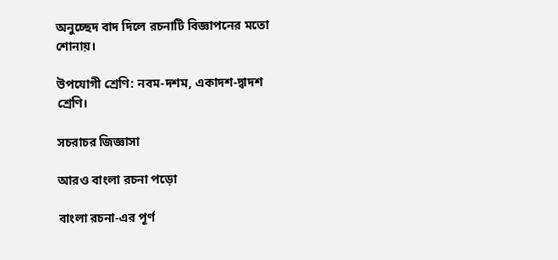অনুচ্ছেদ বাদ দিলে রচনাটি বিজ্ঞাপনের মতো শোনায়।

উপযোগী শ্রেণি: নবম-দশম, একাদশ-দ্বাদশ শ্রেণি।

সচরাচর জিজ্ঞাসা

আরও বাংলা রচনা পড়ো

বাংলা রচনা-এর পূর্ণ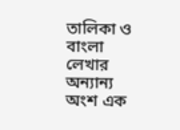তালিকা ও বাংলা লেখার অন্যান্য অংশ এক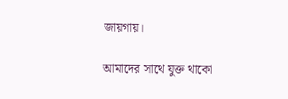জায়গায়।

আমাদের সাথে যুক্ত থাকো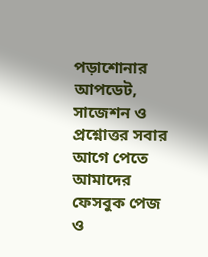পড়াশোনার আপডেট, সাজেশন ও প্রশ্নোত্তর সবার আগে পেতে আমাদের ফেসবুক পেজ ও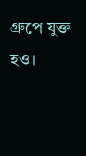গ্রুপে যুক্ত হও।